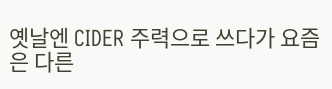옛날엔 CIDER 주력으로 쓰다가 요즘은 다른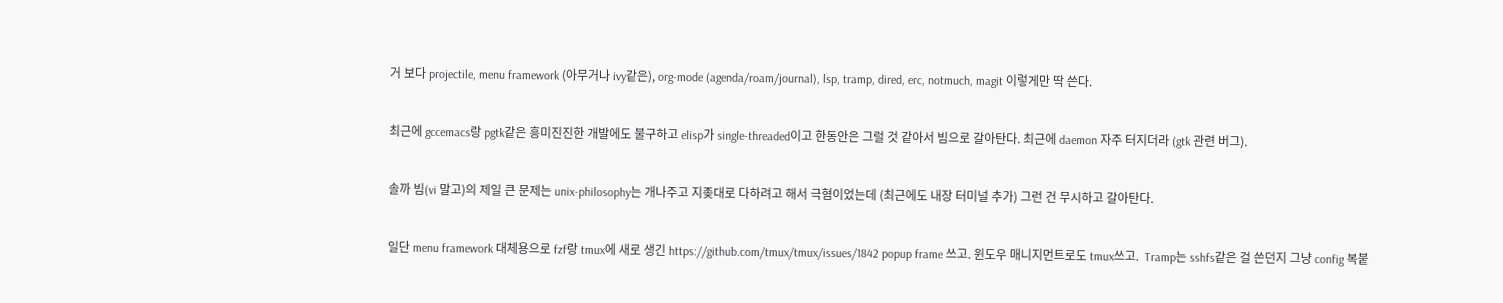거 보다 projectile, menu framework (아무거나 ivy같은), org-mode (agenda/roam/journal), lsp, tramp, dired, erc, notmuch, magit 이렇게만 딱 쓴다.


최근에 gccemacs랑 pgtk같은 흥미진진한 개발에도 불구하고 elisp가 single-threaded이고 한동안은 그럴 것 같아서 빔으로 갈아탄다. 최근에 daemon 자주 터지더라 (gtk 관련 버그).


솔까 빔(vi 말고)의 제일 큰 문제는 unix-philosophy는 개나주고 지좆대로 다하려고 해서 극혐이었는데 (최근에도 내장 터미널 추가) 그런 건 무시하고 갈아탄다.


일단 menu framework 대체용으로 fzf랑 tmux에 새로 생긴 https://github.com/tmux/tmux/issues/1842 popup frame 쓰고. 윈도우 매니지먼트로도 tmux쓰고.  Tramp는 sshfs같은 걸 쓴던지 그냥 config 복붙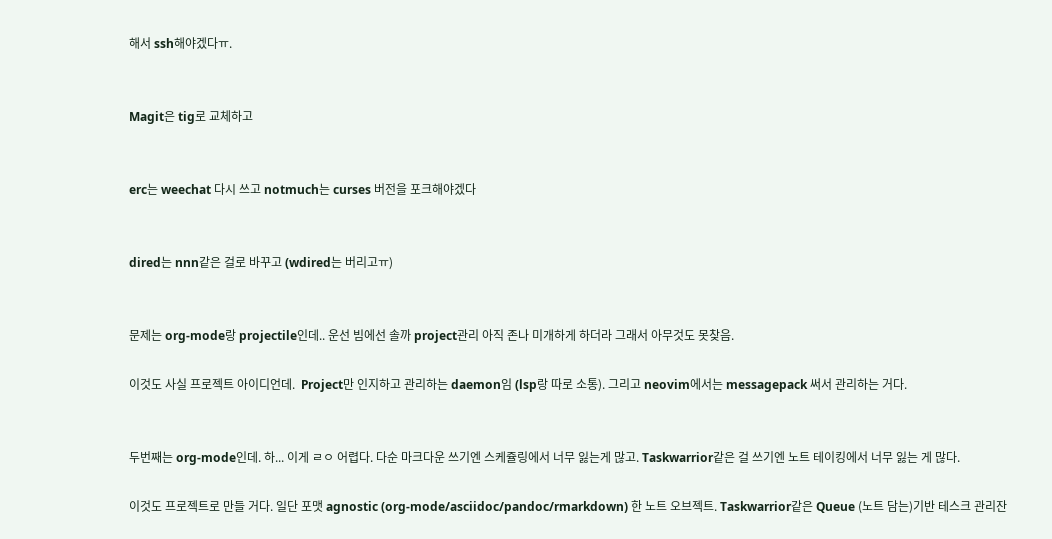해서 ssh해야겠다ㅠ.


Magit은 tig로 교체하고


erc는 weechat 다시 쓰고 notmuch는 curses 버전을 포크해야겠다


dired는 nnn같은 걸로 바꾸고 (wdired는 버리고ㅠ)


문제는 org-mode랑 projectile인데.. 운선 빔에선 솔까 project관리 아직 존나 미개하게 하더라 그래서 아무것도 못찾음.

이것도 사실 프로젝트 아이디언데.  Project만 인지하고 관리하는 daemon임 (lsp랑 따로 소통). 그리고 neovim에서는 messagepack 써서 관리하는 거다.


두번째는 org-mode인데. 하... 이게 ㄹㅇ 어렵다. 다순 마크다운 쓰기엔 스케쥴링에서 너무 잃는게 많고. Taskwarrior같은 걸 쓰기엔 노트 테이킹에서 너무 잃는 게 많다.

이것도 프로젝트로 만들 거다. 일단 포맷 agnostic (org-mode/asciidoc/pandoc/rmarkdown) 한 노트 오브젝트. Taskwarrior같은 Queue (노트 담는)기반 테스크 관리잔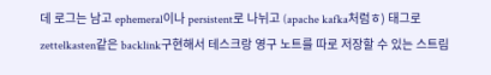데 로그는 남고 ephemeral이나 persistent로 나뉘고 (apache kafka처럼ㅎ) 태그로 zettelkasten같은 backlink구현해서 테스크랑 영구 노트를 따로 저장할 수 있는 스트림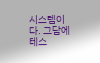시스템이다. 그담에 테스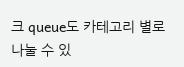크 queue도 카테고리 별로 나눌 수 있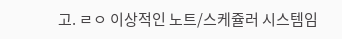고. ㄹㅇ 이상적인 노트/스케쥴러 시스템임